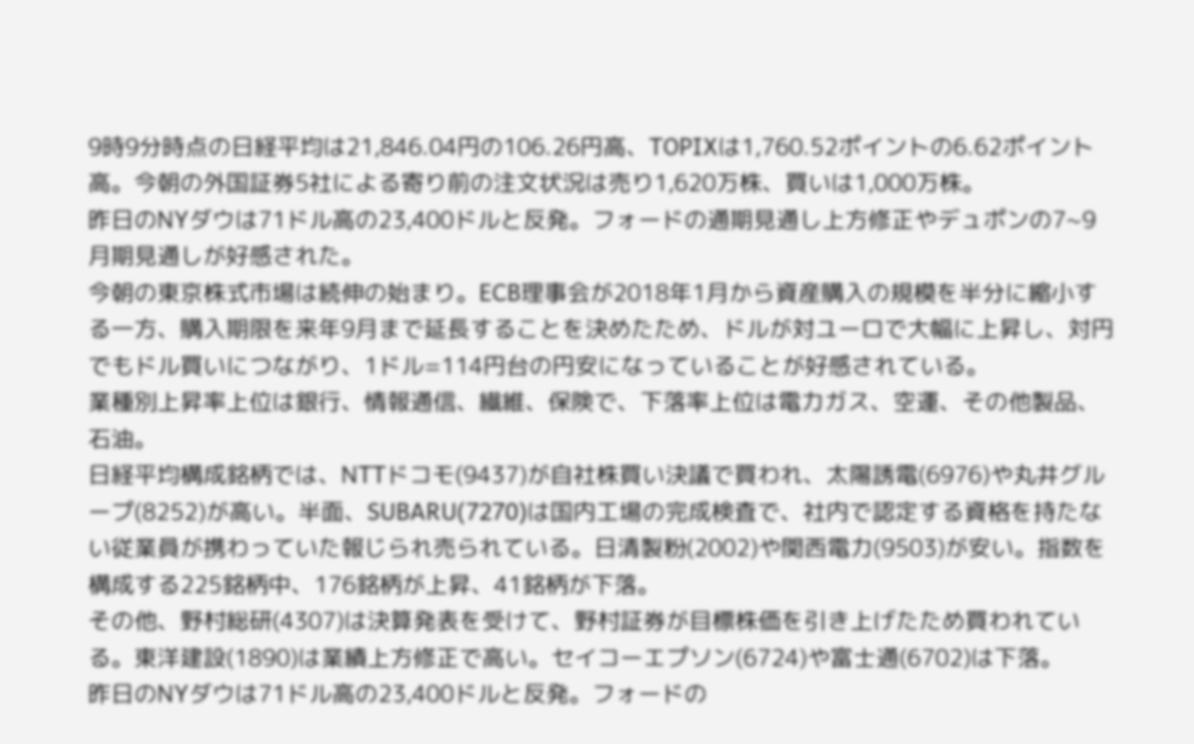9時9分時点の日経平均は21,846.04円の106.26円高、TOPIXは1,760.52ポイントの6.62ポイント高。今朝の外国証券5社による寄り前の注文状況は売り1,620万株、買いは1,000万株。
昨日のNYダウは71ドル高の23,400ドルと反発。フォードの通期見通し上方修正やデュポンの7~9月期見通しが好感された。
今朝の東京株式市場は続伸の始まり。ECB理事会が2018年1月から資産購入の規模を半分に縮小する一方、購入期限を来年9月まで延長することを決めたため、ドルが対ユーロで大幅に上昇し、対円でもドル買いにつながり、1ドル=114円台の円安になっていることが好感されている。
業種別上昇率上位は銀行、情報通信、繊維、保険で、下落率上位は電力ガス、空運、その他製品、石油。
日経平均構成銘柄では、NTTドコモ(9437)が自社株買い決議で買われ、太陽誘電(6976)や丸井グループ(8252)が高い。半面、SUBARU(7270)は国内工場の完成検査で、社内で認定する資格を持たない従業員が携わっていた報じられ売られている。日清製粉(2002)や関西電力(9503)が安い。指数を構成する225銘柄中、176銘柄が上昇、41銘柄が下落。
その他、野村総研(4307)は決算発表を受けて、野村証券が目標株価を引き上げたため買われている。東洋建設(1890)は業績上方修正で高い。セイコーエプソン(6724)や富士通(6702)は下落。
昨日のNYダウは71ドル高の23,400ドルと反発。フォードの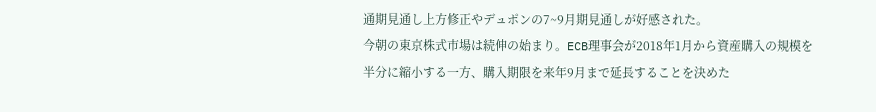通期見通し上方修正やデュポンの7~9月期見通しが好感された。
今朝の東京株式市場は続伸の始まり。ECB理事会が2018年1月から資産購入の規模を半分に縮小する一方、購入期限を来年9月まで延長することを決めた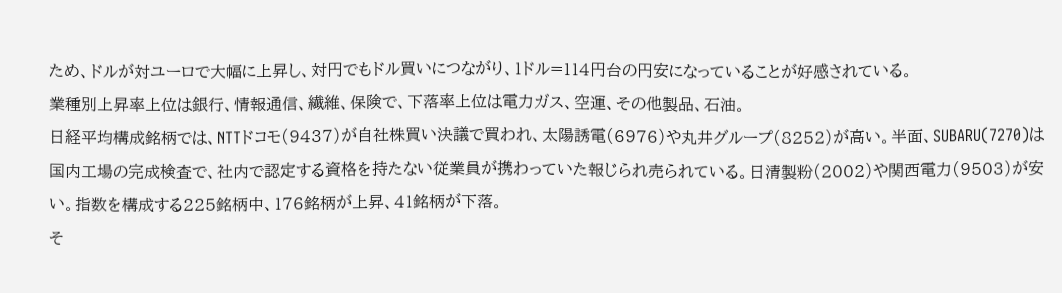ため、ドルが対ユーロで大幅に上昇し、対円でもドル買いにつながり、1ドル=114円台の円安になっていることが好感されている。
業種別上昇率上位は銀行、情報通信、繊維、保険で、下落率上位は電力ガス、空運、その他製品、石油。
日経平均構成銘柄では、NTTドコモ(9437)が自社株買い決議で買われ、太陽誘電(6976)や丸井グループ(8252)が高い。半面、SUBARU(7270)は国内工場の完成検査で、社内で認定する資格を持たない従業員が携わっていた報じられ売られている。日清製粉(2002)や関西電力(9503)が安い。指数を構成する225銘柄中、176銘柄が上昇、41銘柄が下落。
そ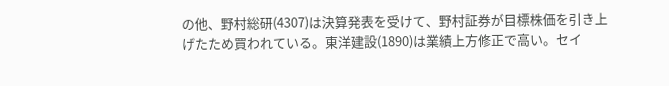の他、野村総研(4307)は決算発表を受けて、野村証券が目標株価を引き上げたため買われている。東洋建設(1890)は業績上方修正で高い。セイ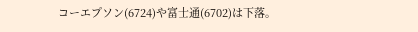コーエプソン(6724)や富士通(6702)は下落。